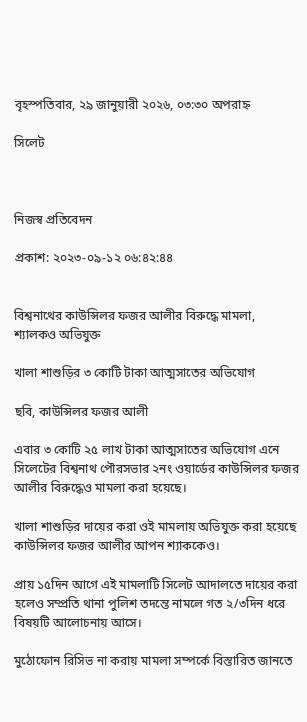বৃহস্পতিবার, ২৯ জানুয়ারী ২০২৬, ০৩:৩০ অপরাহ্ন

সিলেট



নিজস্ব প্রতিবেদন

প্রকাশ: ২০২৩-০৯-১২ ০৬:৪২:৪৪


বিশ্বনাথের কাউন্সিলর ফজর আলীর বিরুদ্ধে মামলা, শ্যালকও অভিযুক্ত

খালা শাশুড়ির ৩ কোটি টাকা আত্মসাতের অভিযোগ

ছবি, কাউন্সিলর ফজর আলী

এবার ৩ কোটি ২৫ লাখ টাকা আত্মসাতের অভিযোগ এনে সিলেটের বিশ্বনাথ পৌরসভার ২নং ওয়ার্ডের কাউন্সিলর ফজর আলীর বিরুদ্ধেও মামলা করা হয়েছে।

খালা শাশুড়ির দায়ের করা ওই মামলায় অভিযুক্ত করা হয়েছে কাউন্সিলর ফজর আলীর আপন শ্যাককেও।

প্রায় ১৫দিন আগে এই মামলাটি সিলেট আদালতে দায়ের করা হলেও সম্প্রতি থানা পুলিশ তদন্তে নামলে গত ২/৩দিন ধরে বিষয়টি আলোচনায় আসে।

মুঠোফোন রিসিভ না করায় মামলা সম্পর্কে বিস্তারিত জানতে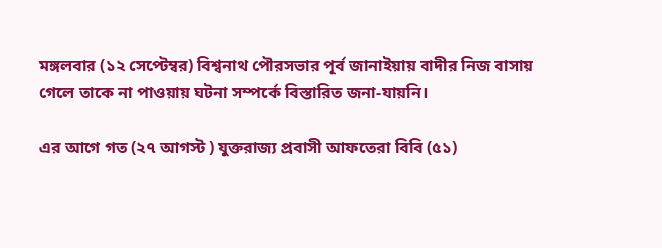মঙ্গলবার (১২ সেপ্টেম্বর) বিশ্বনাথ পৌরসভার পূর্ব জানাইয়ায় বাদীর নিজ বাসায় গেলে তাকে না পাওয়ায় ঘটনা সম্পর্কে বিস্তারিত জনা-যায়নি।

এর আগে গত (২৭ আগস্ট ) যুক্তরাজ্য প্রবাসী আফতেরা বিবি (৫১)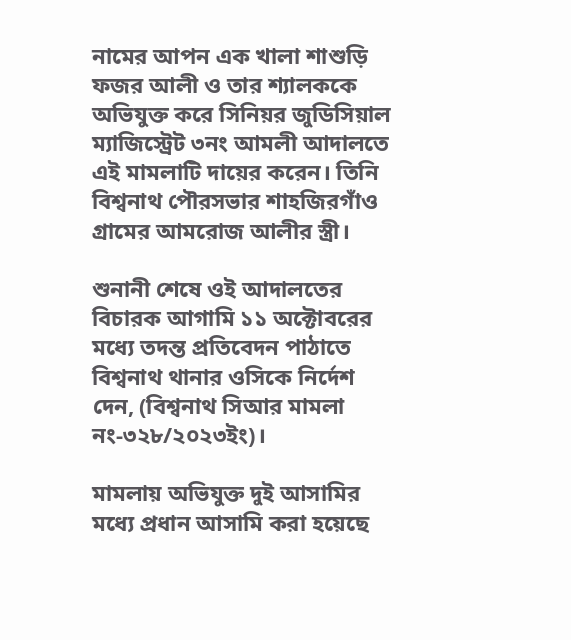নামের আপন এক খালা শাশুড়ি ফজর আলী ও তার শ্যালককে অভিযুক্ত করে সিনিয়র জুডিসিয়াল ম্যাজিস্ট্রেট ৩নং আমলী আদালতে এই মামলাটি দায়ের করেন। তিনি বিশ্বনাথ পৌরসভার শাহজিরগাঁও গ্রামের আমরোজ আলীর স্ত্রী।

শুনানী শেষে ওই আদালতের বিচারক আগামি ১১ অক্টোবরের মধ্যে তদন্ত প্রতিবেদন পাঠাতে বিশ্বনাথ থানার ওসিকে নির্দেশ দেন, (বিশ্বনাথ সিআর মামলা নং-৩২৮/২০২৩ইং)।

মামলায় অভিযুক্ত দুই আসামির মধ্যে প্রধান আসামি করা হয়েছে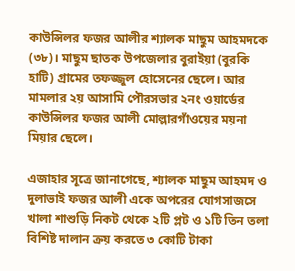কাউন্সিলর ফজর আলীর শ্যালক মাছুম আহমদকে (৩৮)। মাছুম ছাতক উপজেলার বুরাইয়া (বুরকি হাটি) গ্রামের তফজ্জুল হোসেনের ছেলে। আর মামলার ২য় আসামি পৌরসভার ২নং ওয়ার্ডের কাউন্সিলর ফজর আলী মোল্লারগাঁওয়ের ময়না মিয়ার ছেলে।

এজাহার সূত্রে জানাগেছে, শ্যালক মাছুম আহমদ ও দুলাভাই ফজর আলী একে অপরের যোগসাজসে খালা শাশুড়ি নিকট থেকে ২টি প্লট ও ১টি তিন তলা বিশিষ্ট দালান ক্রয় করতে ৩ কোটি টাকা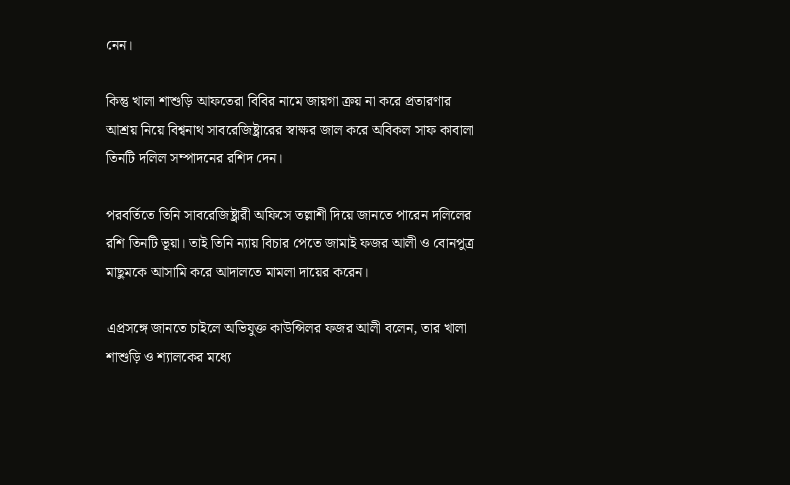নেন।

কিন্তু খালা শাশুড়ি আফতেরা বিবির নামে জায়গা ক্রয় না করে প্রতারণার আশ্রয় নিয়ে বিশ্বনাথ সাবরেজিষ্ট্রারের স্বাক্ষর জাল করে অবিকল সাফ কাবালা তিনটি দলিল সম্পাদনের রশিদ দেন।

পরবর্তিতে তিনি সাবরেজিষ্ট্রারী অফিসে তল্লাশী দিয়ে জানতে পারেন দলিলের রশি তিনটি ভূয়া। তাই তিনি ন্যায় বিচার পেতে জামাই ফজর আলী ও বোনপুত্র মাছুমকে আসামি করে আদালতে মামলা দায়ের করেন।

এপ্রসঙ্গে জানতে চাইলে অভিযুক্ত কাউন্সিলর ফজর আলী বলেন, তার খালা শাশুড়ি ও শ্যালকের মধ্যে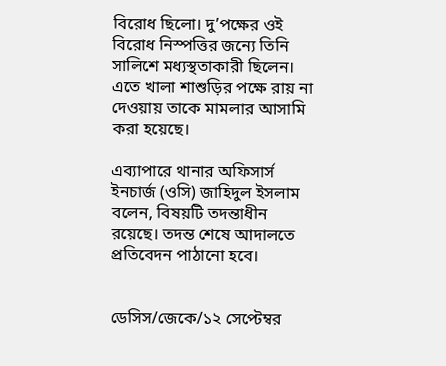বিরোধ ছিলো। দু’পক্ষের ওই বিরোধ নিস্পত্তির জন্যে তিনি সালিশে মধ্যস্থতাকারী ছিলেন। এতে খালা শাশুড়ির পক্ষে রায় না দেওয়ায় তাকে মামলার আসামি করা হয়েছে।

এব্যাপারে থানার অফিসার্স ইনচার্জ (ওসি) জাহিদুল ইসলাম বলেন, বিষয়টি তদন্তাধীন রয়েছে। তদন্ত শেষে আদালতে প্রতিবেদন পাঠানো হবে।


ডেসিস/জেকে/১২ সেপ্টেম্বর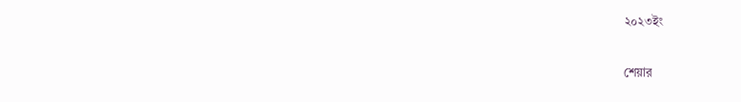২০২৩ইং

শেয়ার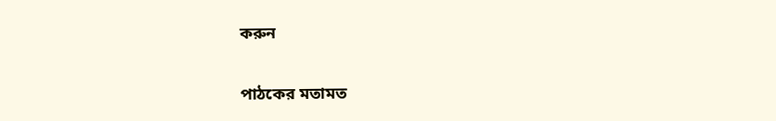করুন

পাঠকের মতামত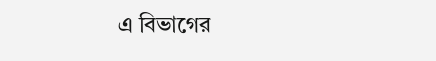এ বিভাগের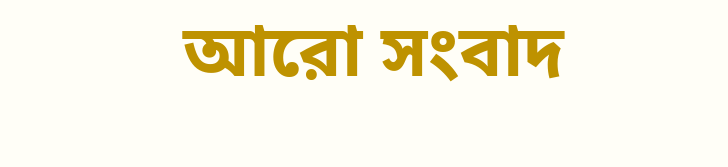আরো সংবাদ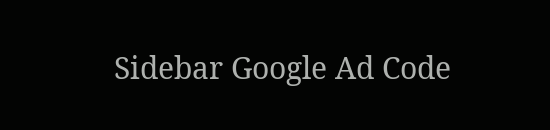Sidebar Google Ad Code